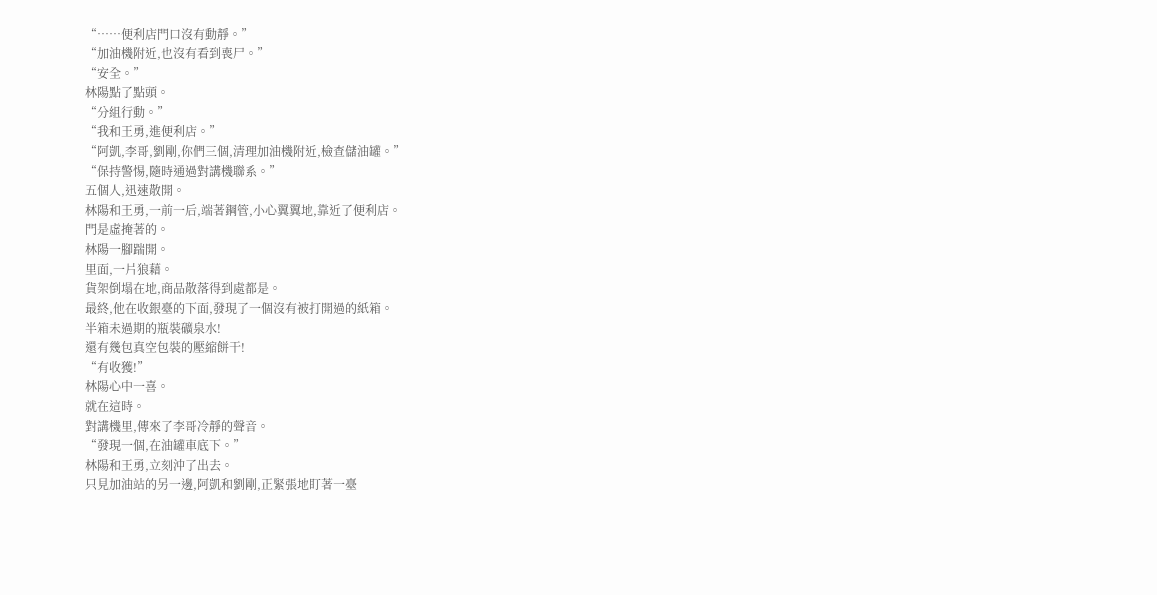“……便利店門口沒有動靜。”
“加油機附近,也沒有看到喪尸。”
“安全。”
林陽點了點頭。
“分組行動。”
“我和王勇,進便利店。”
“阿凱,李哥,劉剛,你們三個,清理加油機附近,檢查儲油罐。”
“保持警惕,隨時通過對講機聯系。”
五個人,迅速散開。
林陽和王勇,一前一后,端著鋼管,小心翼翼地,靠近了便利店。
門是虛掩著的。
林陽一腳踹開。
里面,一片狼藉。
貨架倒塌在地,商品散落得到處都是。
最終,他在收銀臺的下面,發現了一個沒有被打開過的紙箱。
半箱未過期的瓶裝礦泉水!
還有幾包真空包裝的壓縮餅干!
“有收獲!”
林陽心中一喜。
就在這時。
對講機里,傳來了李哥冷靜的聲音。
“發現一個,在油罐車底下。”
林陽和王勇,立刻沖了出去。
只見加油站的另一邊,阿凱和劉剛,正緊張地盯著一臺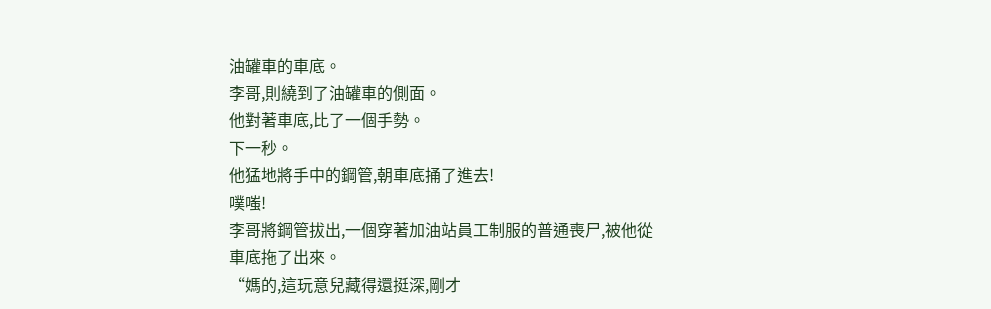油罐車的車底。
李哥,則繞到了油罐車的側面。
他對著車底,比了一個手勢。
下一秒。
他猛地將手中的鋼管,朝車底捅了進去!
噗嗤!
李哥將鋼管拔出,一個穿著加油站員工制服的普通喪尸,被他從車底拖了出來。
“媽的,這玩意兒藏得還挺深,剛才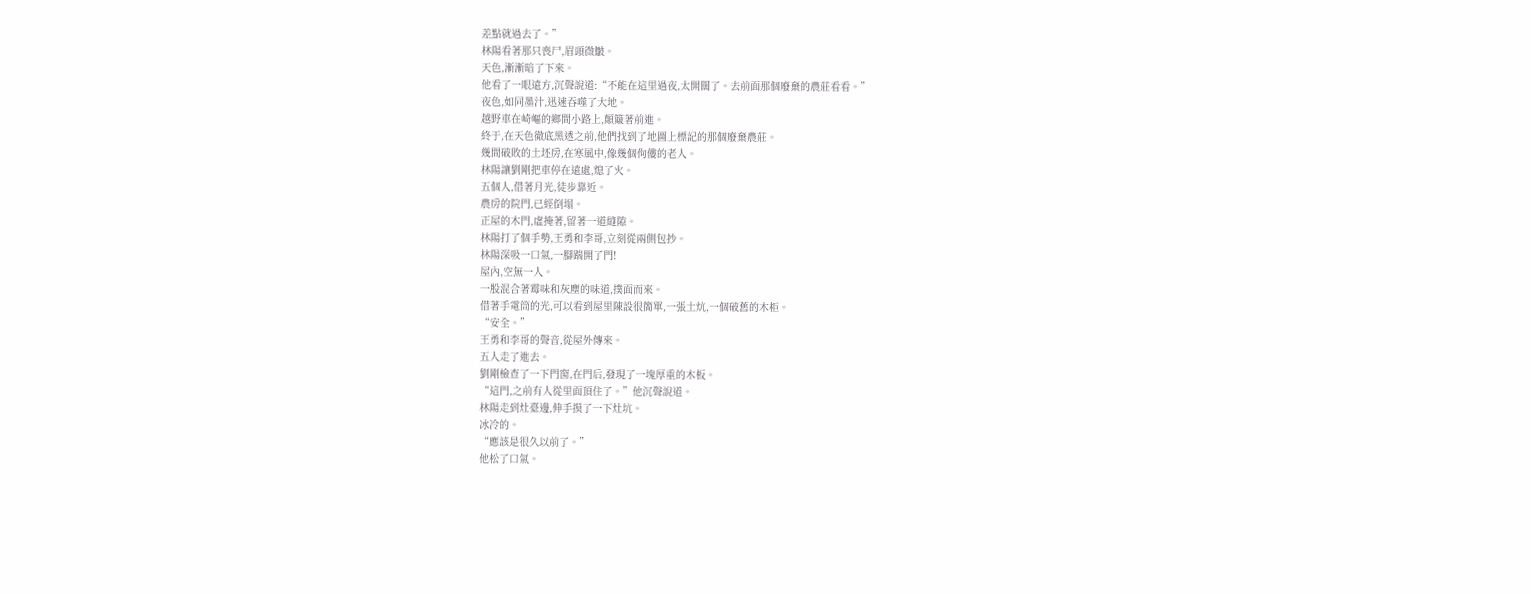差點就過去了。”
林陽看著那只喪尸,眉頭微皺。
天色,漸漸暗了下來。
他看了一眼遠方,沉聲說道:“不能在這里過夜,太開闊了。去前面那個廢棄的農莊看看。”
夜色,如同墨汁,迅速吞噬了大地。
越野車在崎嶇的鄉間小路上,顛簸著前進。
終于,在天色徹底黑透之前,他們找到了地圖上標記的那個廢棄農莊。
幾間破敗的土坯房,在寒風中,像幾個佝僂的老人。
林陽讓劉剛把車停在遠處,熄了火。
五個人,借著月光,徒步靠近。
農房的院門,已經倒塌。
正屋的木門,虛掩著,留著一道縫隙。
林陽打了個手勢,王勇和李哥,立刻從兩側包抄。
林陽深吸一口氣,一腳踹開了門!
屋內,空無一人。
一股混合著霉味和灰塵的味道,撲面而來。
借著手電筒的光,可以看到屋里陳設很簡單,一張土炕,一個破舊的木柜。
“安全。”
王勇和李哥的聲音,從屋外傳來。
五人走了進去。
劉剛檢查了一下門窗,在門后,發現了一塊厚重的木板。
“這門,之前有人從里面頂住了。”他沉聲說道。
林陽走到灶臺邊,伸手摸了一下灶坑。
冰冷的。
“應該是很久以前了。”
他松了口氣。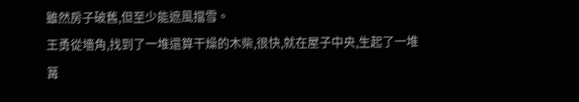雖然房子破舊,但至少能遮風擋雪。
王勇從墻角,找到了一堆還算干燥的木柴,很快,就在屋子中央,生起了一堆篝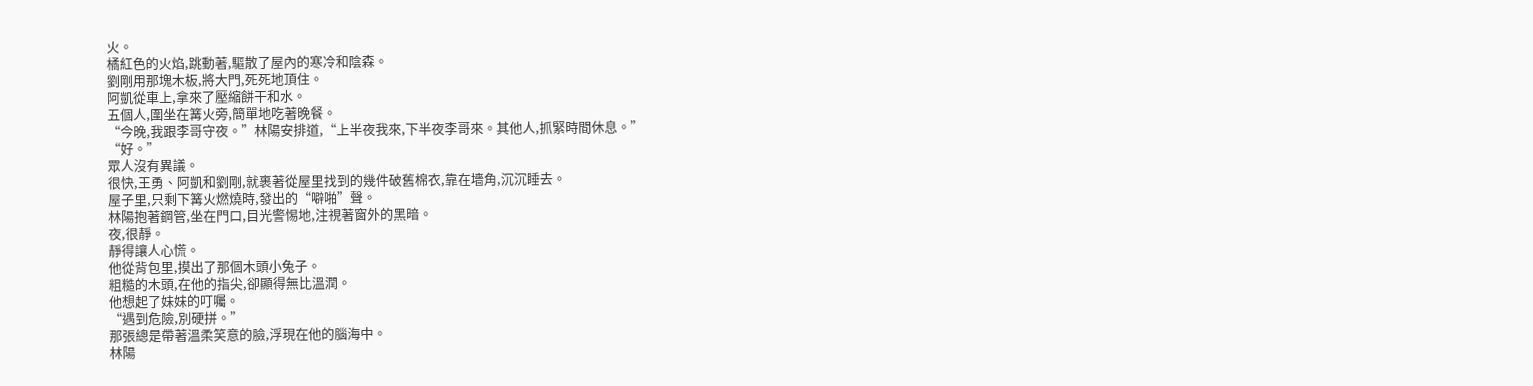火。
橘紅色的火焰,跳動著,驅散了屋內的寒冷和陰森。
劉剛用那塊木板,將大門,死死地頂住。
阿凱從車上,拿來了壓縮餅干和水。
五個人,圍坐在篝火旁,簡單地吃著晚餐。
“今晚,我跟李哥守夜。”林陽安排道,“上半夜我來,下半夜李哥來。其他人,抓緊時間休息。”
“好。”
眾人沒有異議。
很快,王勇、阿凱和劉剛,就裹著從屋里找到的幾件破舊棉衣,靠在墻角,沉沉睡去。
屋子里,只剩下篝火燃燒時,發出的“噼啪”聲。
林陽抱著鋼管,坐在門口,目光警惕地,注視著窗外的黑暗。
夜,很靜。
靜得讓人心慌。
他從背包里,摸出了那個木頭小兔子。
粗糙的木頭,在他的指尖,卻顯得無比溫潤。
他想起了妹妹的叮囑。
“遇到危險,別硬拼。”
那張總是帶著溫柔笑意的臉,浮現在他的腦海中。
林陽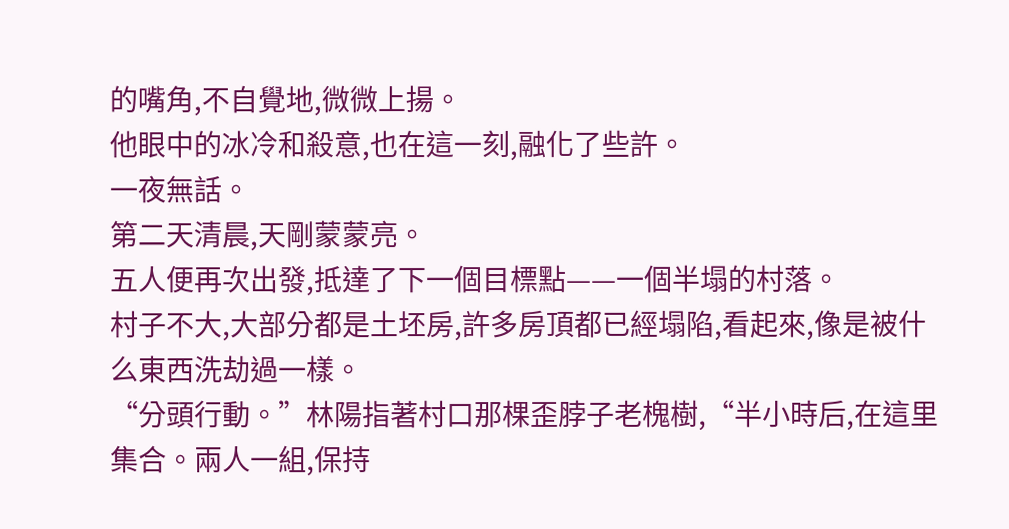的嘴角,不自覺地,微微上揚。
他眼中的冰冷和殺意,也在這一刻,融化了些許。
一夜無話。
第二天清晨,天剛蒙蒙亮。
五人便再次出發,抵達了下一個目標點——一個半塌的村落。
村子不大,大部分都是土坯房,許多房頂都已經塌陷,看起來,像是被什么東西洗劫過一樣。
“分頭行動。”林陽指著村口那棵歪脖子老槐樹,“半小時后,在這里集合。兩人一組,保持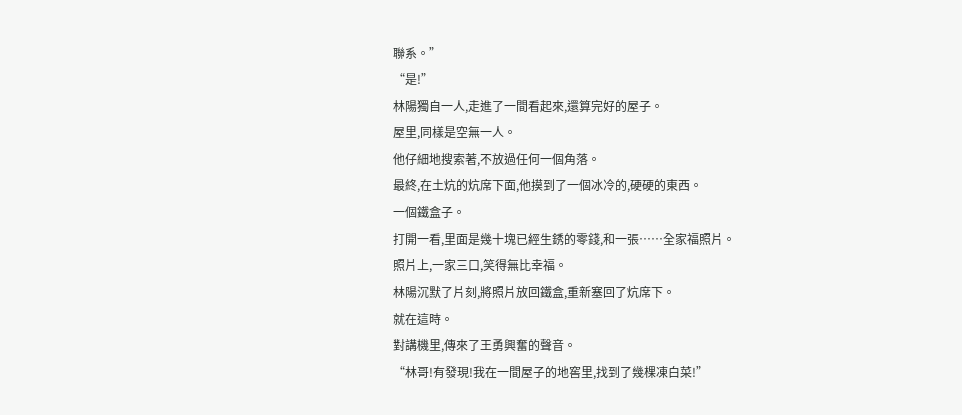聯系。”
“是!”
林陽獨自一人,走進了一間看起來,還算完好的屋子。
屋里,同樣是空無一人。
他仔細地搜索著,不放過任何一個角落。
最終,在土炕的炕席下面,他摸到了一個冰冷的,硬硬的東西。
一個鐵盒子。
打開一看,里面是幾十塊已經生銹的零錢,和一張……全家福照片。
照片上,一家三口,笑得無比幸福。
林陽沉默了片刻,將照片放回鐵盒,重新塞回了炕席下。
就在這時。
對講機里,傳來了王勇興奮的聲音。
“林哥!有發現!我在一間屋子的地窖里,找到了幾棵凍白菜!”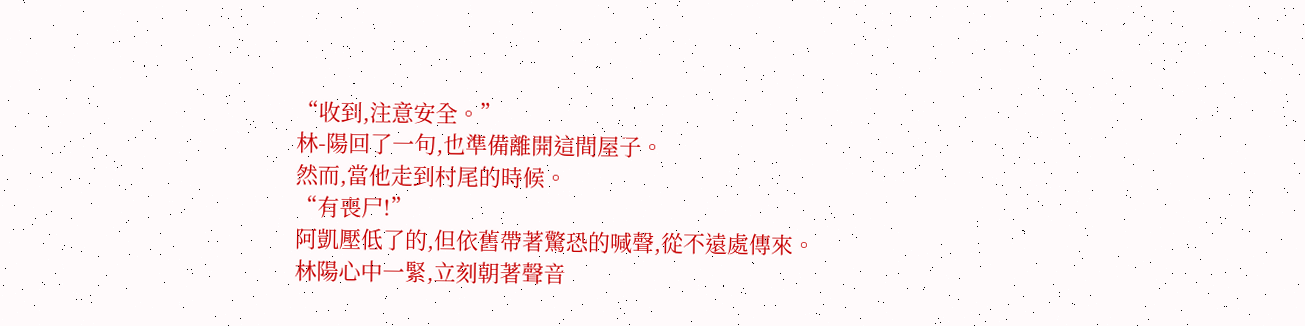“收到,注意安全。”
林-陽回了一句,也準備離開這間屋子。
然而,當他走到村尾的時候。
“有喪尸!”
阿凱壓低了的,但依舊帶著驚恐的喊聲,從不遠處傳來。
林陽心中一緊,立刻朝著聲音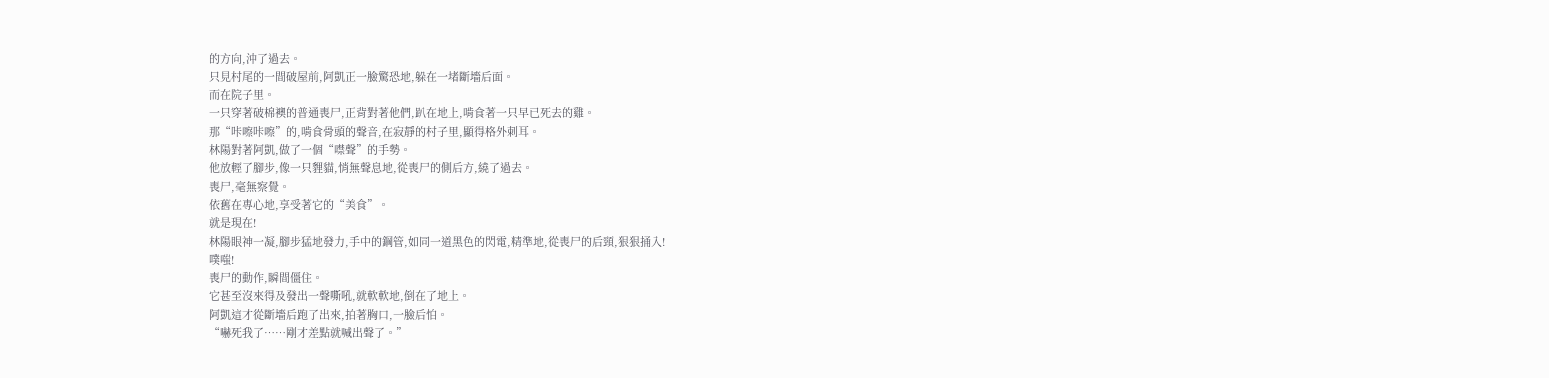的方向,沖了過去。
只見村尾的一間破屋前,阿凱正一臉驚恐地,躲在一堵斷墻后面。
而在院子里。
一只穿著破棉襖的普通喪尸,正背對著他們,趴在地上,啃食著一只早已死去的雞。
那“咔嚓咔嚓”的,啃食骨頭的聲音,在寂靜的村子里,顯得格外刺耳。
林陽對著阿凱,做了一個“噤聲”的手勢。
他放輕了腳步,像一只貍貓,悄無聲息地,從喪尸的側后方,繞了過去。
喪尸,毫無察覺。
依舊在專心地,享受著它的“美食”。
就是現在!
林陽眼神一凝,腳步猛地發力,手中的鋼管,如同一道黑色的閃電,精準地,從喪尸的后頸,狠狠捅入!
噗嗤!
喪尸的動作,瞬間僵住。
它甚至沒來得及發出一聲嘶吼,就軟軟地,倒在了地上。
阿凱這才從斷墻后跑了出來,拍著胸口,一臉后怕。
“嚇死我了……剛才差點就喊出聲了。”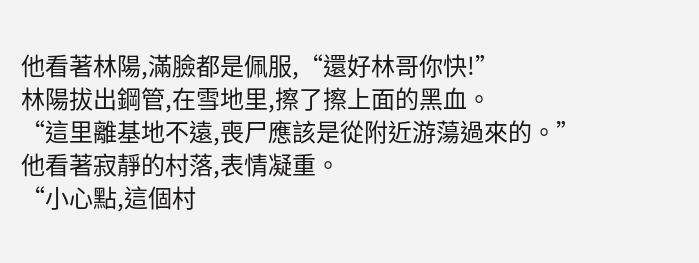他看著林陽,滿臉都是佩服,“還好林哥你快!”
林陽拔出鋼管,在雪地里,擦了擦上面的黑血。
“這里離基地不遠,喪尸應該是從附近游蕩過來的。”
他看著寂靜的村落,表情凝重。
“小心點,這個村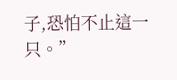子,恐怕不止這一只。”